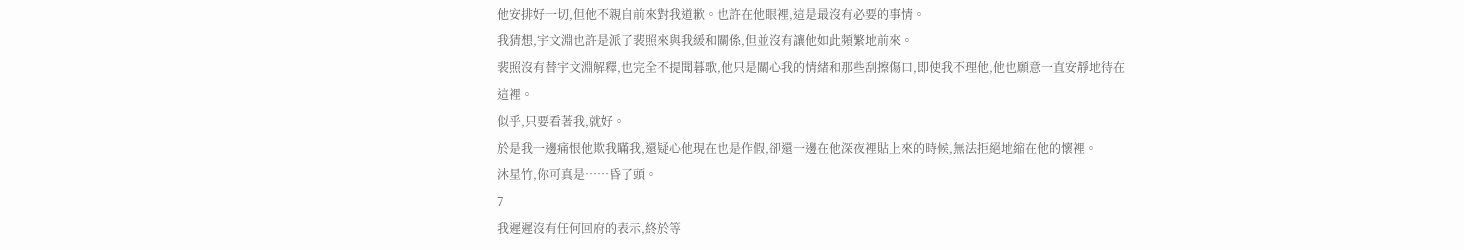他安排好一切,但他不親自前來對我道歉。也許在他眼裡,這是最沒有必要的事情。
我猜想,宇文淵也許是派了裴照來與我緩和關係,但並沒有讓他如此頻繁地前來。
裴照沒有替宇文淵解釋,也完全不提聞暮歌,他只是關心我的情緒和那些刮擦傷口,即使我不理他,他也願意一直安靜地待在這裡。
似乎,只要看著我,就好。
於是我一邊痛恨他欺我瞞我,還疑心他現在也是作假,卻還一邊在他深夜裡貼上來的時候,無法拒絕地縮在他的懷裡。
沐星竹,你可真是……昏了頭。
7
我遲遲沒有任何回府的表示,終於等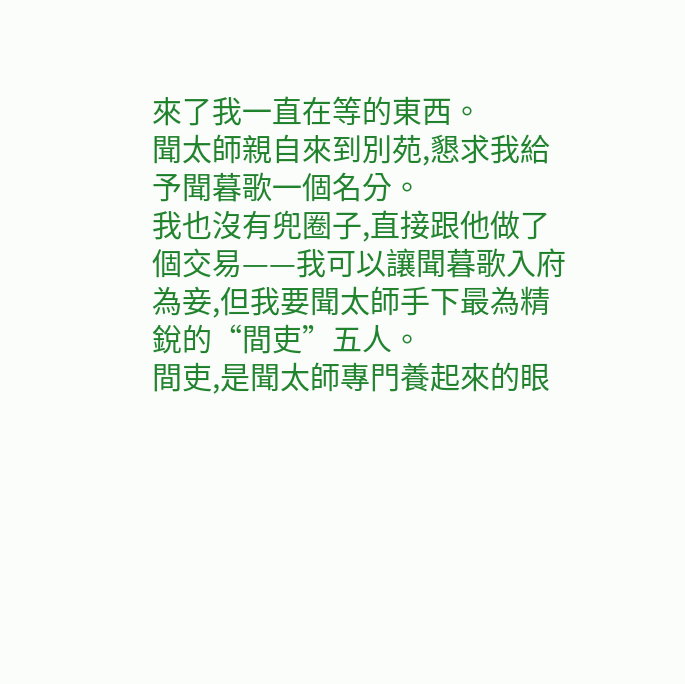來了我一直在等的東西。
聞太師親自來到別苑,懇求我給予聞暮歌一個名分。
我也沒有兜圈子,直接跟他做了個交易——我可以讓聞暮歌入府為妾,但我要聞太師手下最為精銳的“間吏”五人。
間吏,是聞太師專門養起來的眼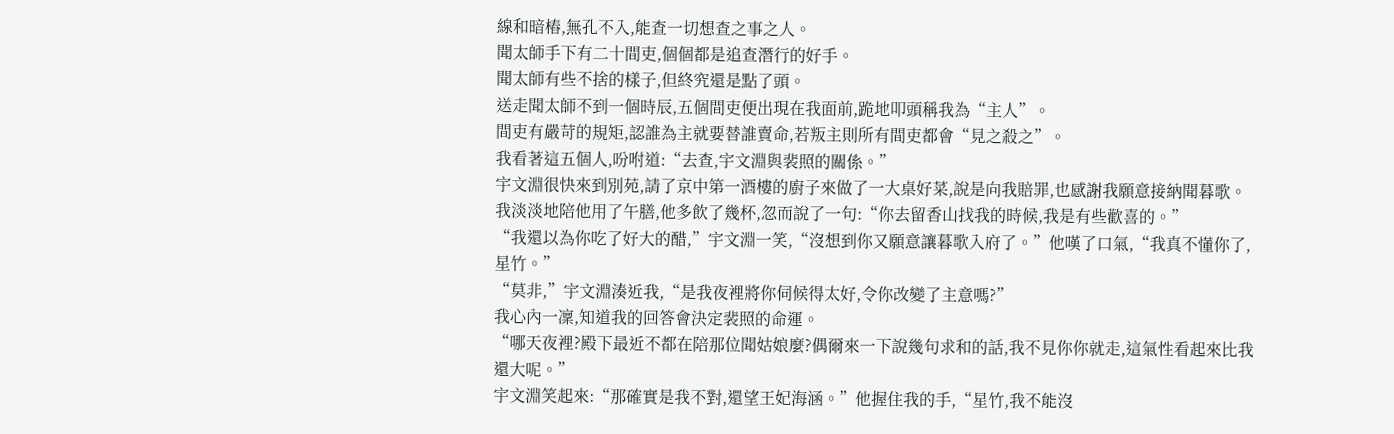線和暗樁,無孔不入,能查一切想查之事之人。
聞太師手下有二十間吏,個個都是追查潛行的好手。
聞太師有些不捨的樣子,但終究還是點了頭。
送走聞太師不到一個時辰,五個間吏便出現在我面前,跪地叩頭稱我為“主人”。
間吏有嚴苛的規矩,認誰為主就要替誰賣命,若叛主則所有間吏都會“見之殺之”。
我看著這五個人,吩咐道:“去查,宇文淵與裴照的關係。”
宇文淵很快來到別苑,請了京中第一酒樓的廚子來做了一大桌好菜,說是向我賠罪,也感謝我願意接納聞暮歌。我淡淡地陪他用了午膳,他多飲了幾杯,忽而說了一句:“你去留香山找我的時候,我是有些歡喜的。”
“我還以為你吃了好大的醋,”宇文淵一笑,“沒想到你又願意讓暮歌入府了。”他嘆了口氣,“我真不懂你了,星竹。”
“莫非,”宇文淵湊近我,“是我夜裡將你伺候得太好,令你改變了主意嗎?”
我心內一凜,知道我的回答會決定裴照的命運。
“哪天夜裡?殿下最近不都在陪那位聞姑娘麼?偶爾來一下說幾句求和的話,我不見你你就走,這氣性看起來比我還大呢。”
宇文淵笑起來:“那確實是我不對,還望王妃海涵。”他握住我的手,“星竹,我不能沒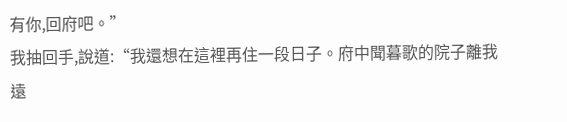有你,回府吧。”
我抽回手,說道:“我還想在這裡再住一段日子。府中聞暮歌的院子離我遠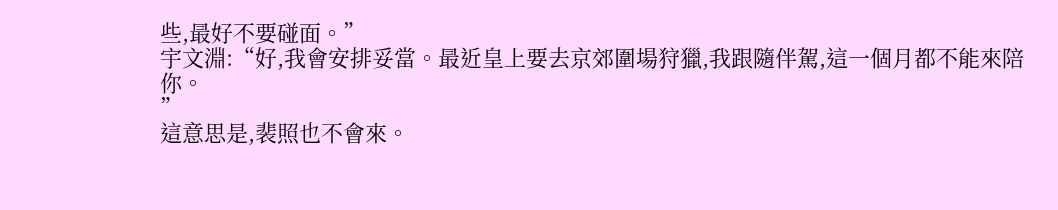些,最好不要碰面。”
宇文淵:“好,我會安排妥當。最近皇上要去京郊圍場狩獵,我跟隨伴駕,這一個月都不能來陪你。
”
這意思是,裴照也不會來。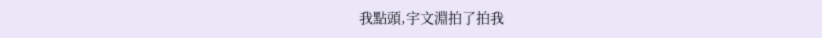我點頭,宇文淵拍了拍我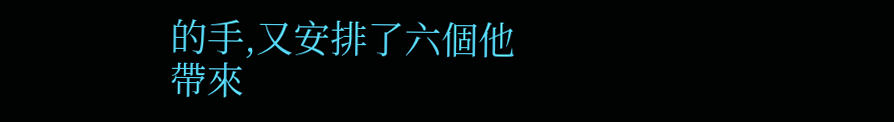的手,又安排了六個他帶來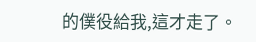的僕役給我,這才走了。